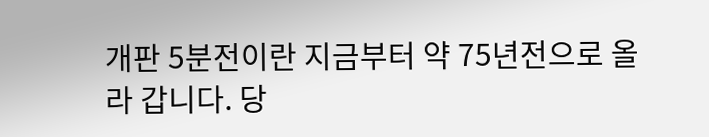개판 5분전이란 지금부터 약 75년전으로 올라 갑니다. 당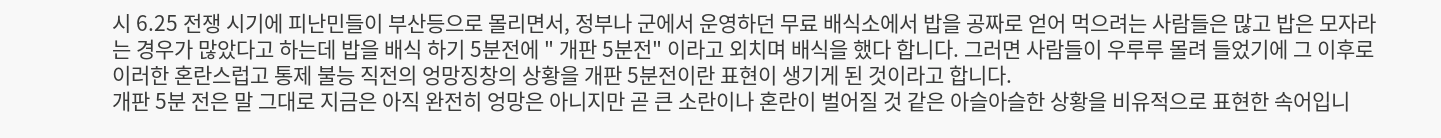시 6.25 전쟁 시기에 피난민들이 부산등으로 몰리면서, 정부나 군에서 운영하던 무료 배식소에서 밥을 공짜로 얻어 먹으려는 사람들은 많고 밥은 모자라는 경우가 많았다고 하는데 밥을 배식 하기 5분전에 " 개판 5분전" 이라고 외치며 배식을 했다 합니다. 그러면 사람들이 우루루 몰려 들었기에 그 이후로 이러한 혼란스럽고 통제 불능 직전의 엉망징창의 상황을 개판 5분전이란 표현이 생기게 된 것이라고 합니다.
개판 5분 전은 말 그대로 지금은 아직 완전히 엉망은 아니지만 곧 큰 소란이나 혼란이 벌어질 것 같은 아슬아슬한 상황을 비유적으로 표현한 속어입니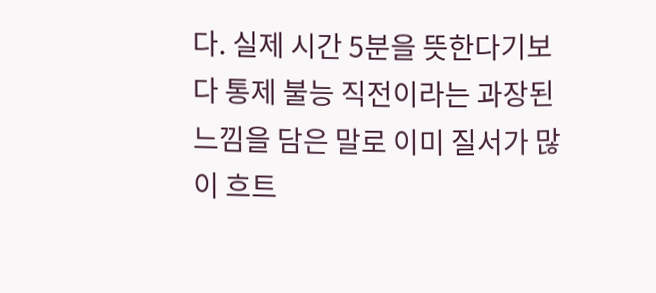다. 실제 시간 5분을 뜻한다기보다 통제 불능 직전이라는 과장된 느낌을 담은 말로 이미 질서가 많이 흐트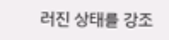러진 상태를 강조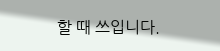할 때 쓰입니다.